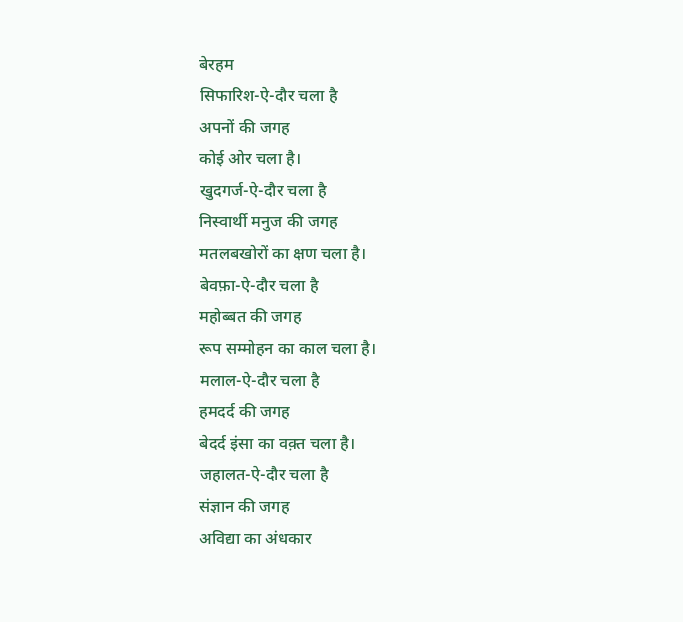बेरहम
सिफारिश-ऐ-दौर चला है
अपनों की जगह
कोई ओर चला है।
खुदगर्ज-ऐ-दौर चला है
निस्वार्थी मनुज की जगह
मतलबखोरों का क्षण चला है।
बेवफ़ा-ऐ-दौर चला है
महोब्बत की जगह
रूप सम्मोहन का काल चला है।
मलाल-ऐ-दौर चला है
हमदर्द की जगह
बेदर्द इंसा का वक़्त चला है।
जहालत-ऐ-दौर चला है
संज्ञान की जगह
अविद्या का अंधकार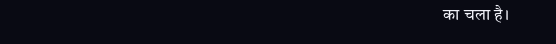का चला है।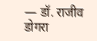— डॉ. राजीव डोगरा